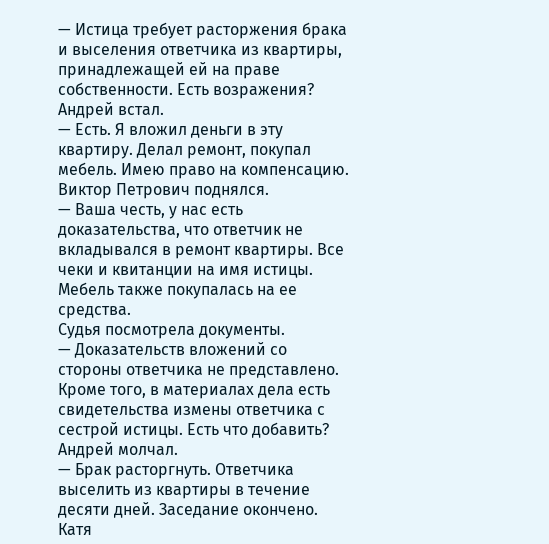— Истица требует расторжения брака и выселения ответчика из квартиры, принадлежащей ей на праве собственности. Есть возражения?
Андрей встал.
— Есть. Я вложил деньги в эту квартиру. Делал ремонт, покупал мебель. Имею право на компенсацию.
Виктор Петрович поднялся.
— Ваша честь, у нас есть доказательства, что ответчик не вкладывался в ремонт квартиры. Все чеки и квитанции на имя истицы. Мебель также покупалась на ее средства.
Судья посмотрела документы.
— Доказательств вложений со стороны ответчика не представлено. Кроме того, в материалах дела есть свидетельства измены ответчика с сестрой истицы. Есть что добавить?
Андрей молчал.
— Брак расторгнуть. Ответчика выселить из квартиры в течение десяти дней. Заседание окончено.
Катя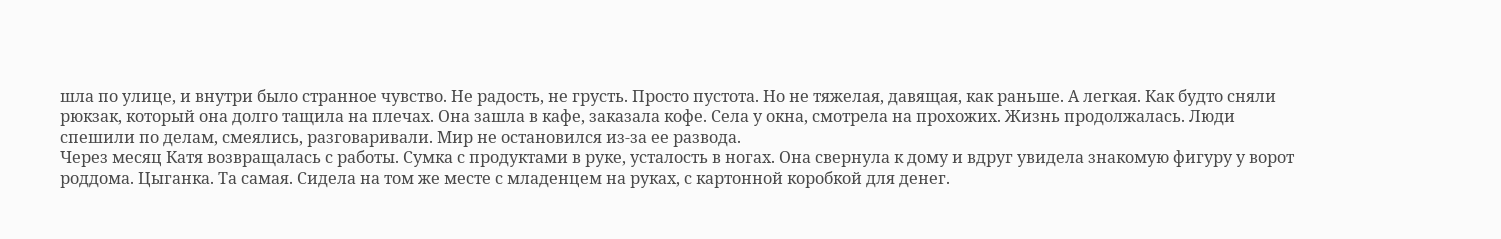шла по улице, и внутри было странное чувство. Не радость, не грусть. Просто пустота. Но не тяжелая, давящая, как раньше. А легкая. Как будто сняли рюкзак, который она долго тащила на плечах. Она зашла в кафе, заказала кофе. Села у окна, смотрела на прохожих. Жизнь продолжалась. Люди спешили по делам, смеялись, разговаривали. Мир не остановился из-за ее развода.
Через месяц Катя возвращалась с работы. Сумка с продуктами в руке, усталость в ногах. Она свернула к дому и вдруг увидела знакомую фигуру у ворот роддома. Цыганка. Та самая. Сидела на том же месте с младенцем на руках, с картонной коробкой для денег.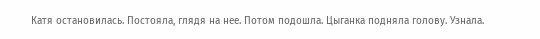Катя остановилась. Постояла, глядя на нее. Потом подошла. Цыганка подняла голову. Узнала.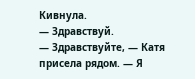Кивнула.
— Здравствуй.
— Здравствуйте, — Катя присела рядом. — Я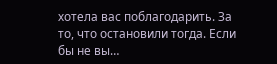хотела вас поблагодарить. За то, что остановили тогда. Если бы не вы…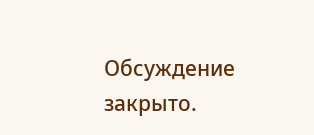Обсуждение закрыто.